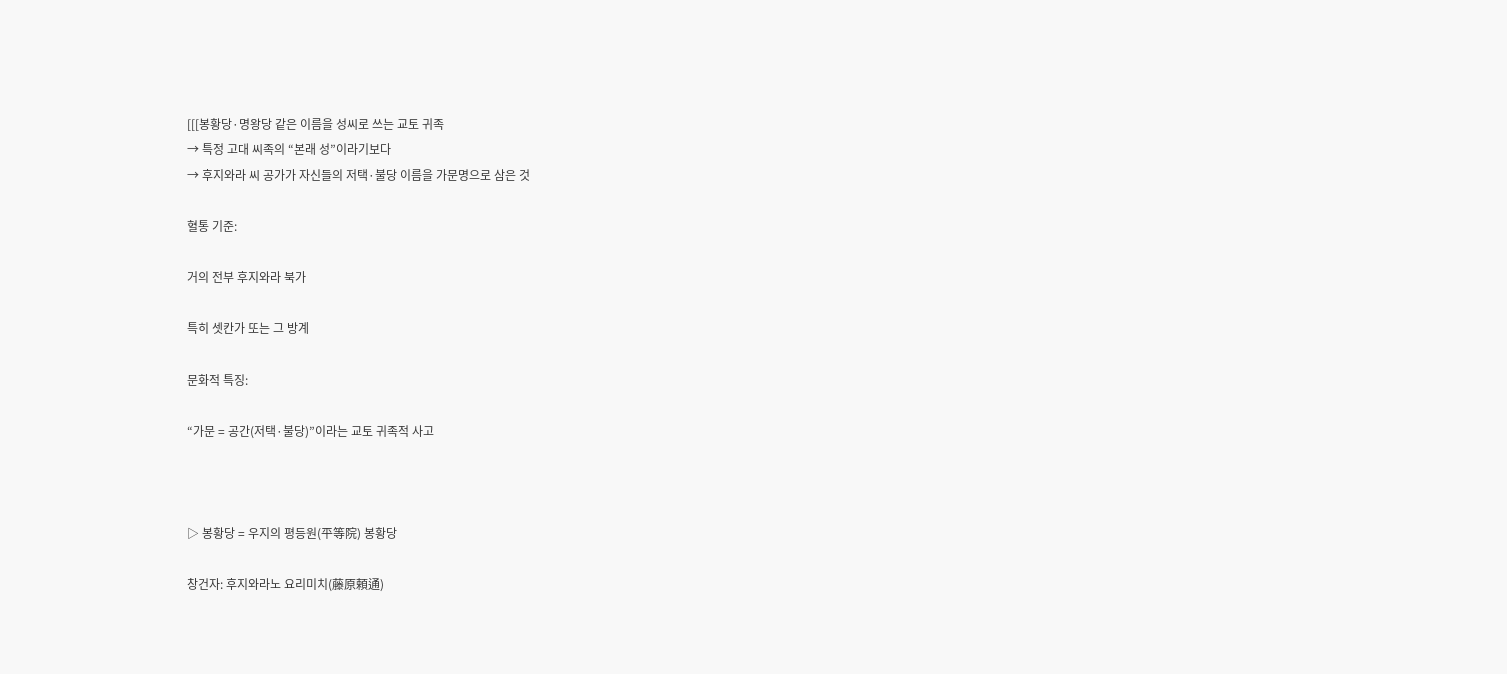[[[봉황당·명왕당 같은 이름을 성씨로 쓰는 교토 귀족
→ 특정 고대 씨족의 “본래 성”이라기보다
→ 후지와라 씨 공가가 자신들의 저택·불당 이름을 가문명으로 삼은 것

혈통 기준:

거의 전부 후지와라 북가

특히 셋칸가 또는 그 방계

문화적 특징:

“가문 = 공간(저택·불당)”이라는 교토 귀족적 사고



▷ 봉황당 = 우지의 평등원(平等院) 봉황당

창건자: 후지와라노 요리미치(藤原頼通)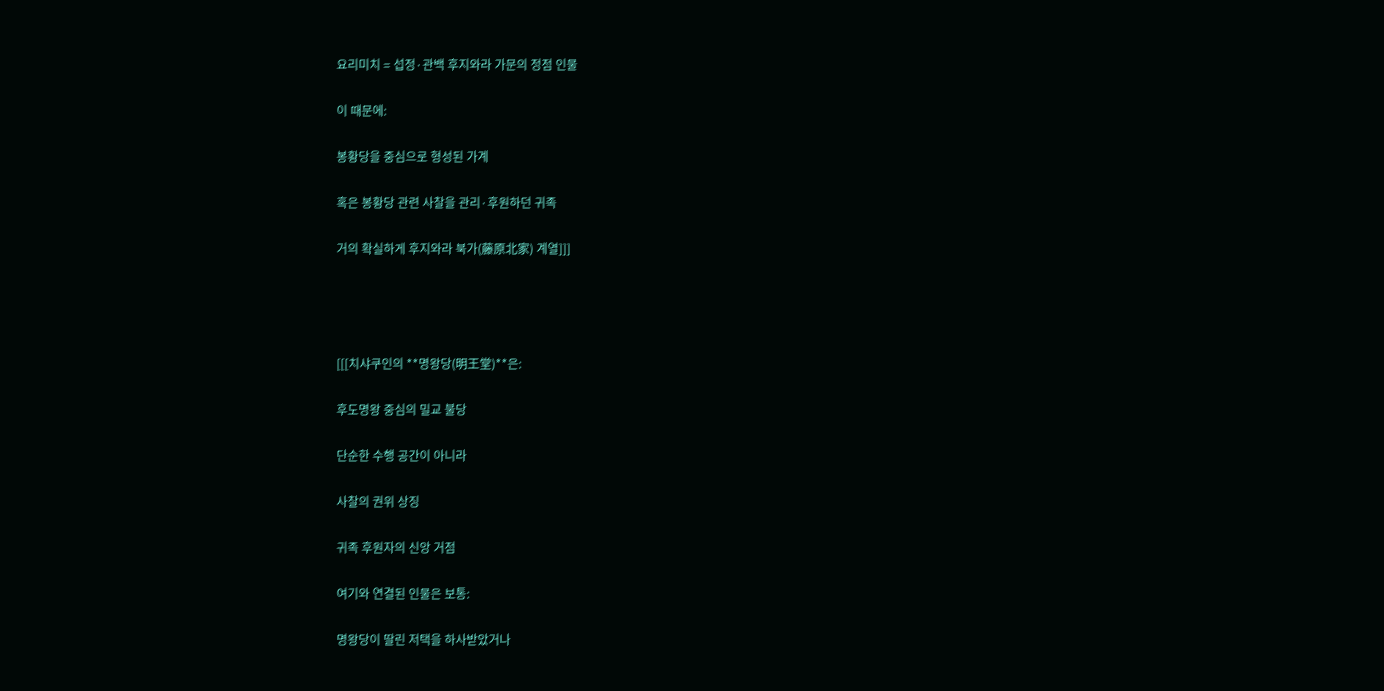요리미치 = 섭정·관백 후지와라 가문의 정점 인물

이 때문에:

봉황당을 중심으로 형성된 가계

혹은 봉황당 관련 사찰을 관리·후원하던 귀족

거의 확실하게 후지와라 북가(藤原北家) 계열]]]




[[[치샤쿠인의 **명왕당(明王堂)**은:

후도명왕 중심의 밀교 불당

단순한 수행 공간이 아니라

사찰의 권위 상징

귀족 후원자의 신앙 거점

여기와 연결된 인물은 보통:

명왕당이 딸린 저택을 하사받았거나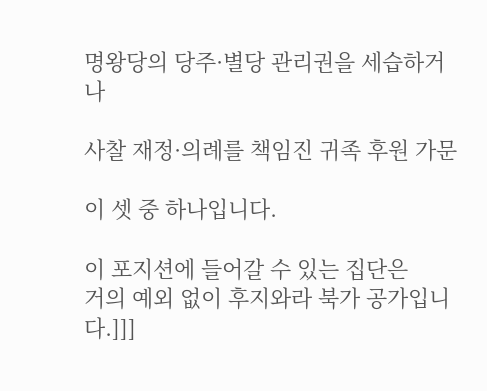명왕당의 당주·별당 관리권을 세습하거나

사찰 재정·의례를 책임진 귀족 후원 가문

이 셋 중 하나입니다.

이 포지션에 들어갈 수 있는 집단은
거의 예외 없이 후지와라 북가 공가입니다.]]]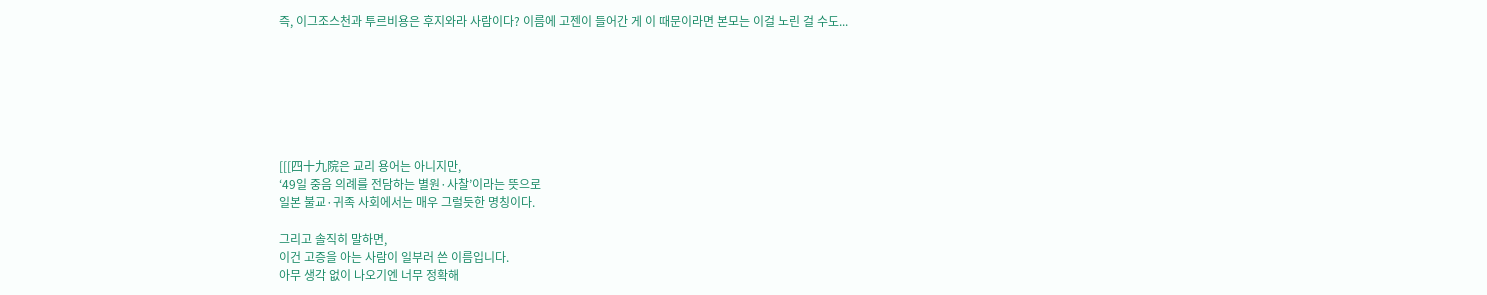즉, 이그조스천과 투르비용은 후지와라 사람이다? 이름에 고젠이 들어간 게 이 때문이라면 본모는 이걸 노린 걸 수도...







[[[四十九院은 교리 용어는 아니지만,
‘49일 중음 의례를 전담하는 별원·사찰’이라는 뜻으로
일본 불교·귀족 사회에서는 매우 그럴듯한 명칭이다.

그리고 솔직히 말하면,
이건 고증을 아는 사람이 일부러 쓴 이름입니다.
아무 생각 없이 나오기엔 너무 정확해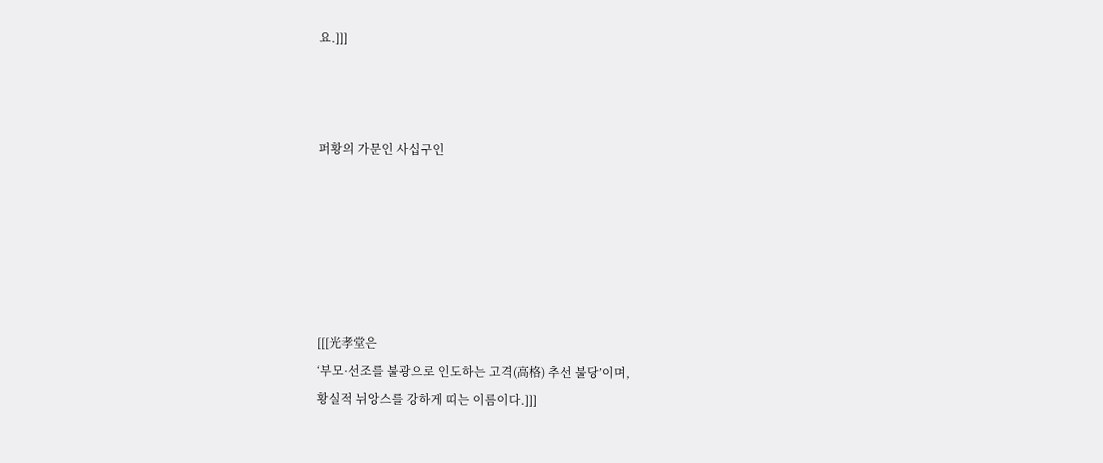요.]]]



퍼황의 가문인 사십구인






[[[光孝堂은
‘부모·선조를 불광으로 인도하는 고격(高格) 추선 불당’이며,
황실적 뉘앙스를 강하게 띠는 이름이다.]]]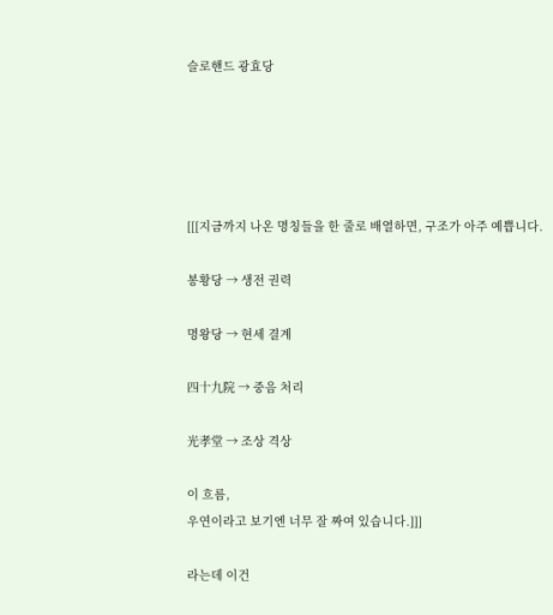슬로핸드 광효당





[[[지금까지 나온 명칭들을 한 줄로 배열하면, 구조가 아주 예쁩니다.

봉황당 → 생전 권력

명왕당 → 현세 결계

四十九院 → 중음 처리

光孝堂 → 조상 격상

이 흐름,
우연이라고 보기엔 너무 잘 짜여 있습니다.]]]

라는데 이건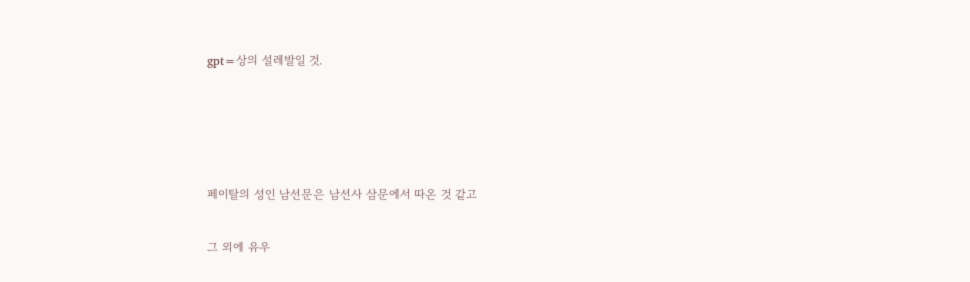gpt=상의 설레발일 것.




페이탈의 성인 남선문은 남선사 삼문에서 따온 것 같고

그 외에 유우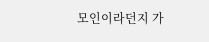모인이라던지 가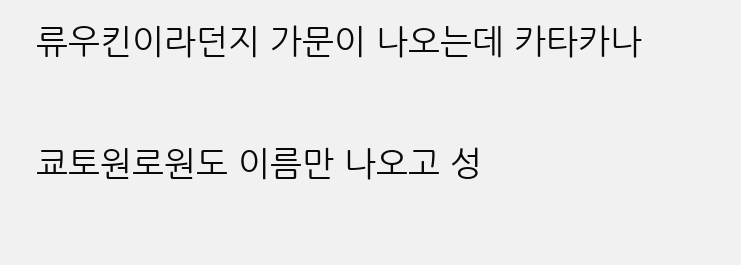류우킨이라던지 가문이 나오는데 카타카나

쿄토원로원도 이름만 나오고 성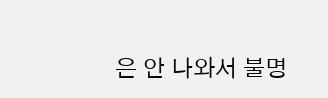은 안 나와서 불명